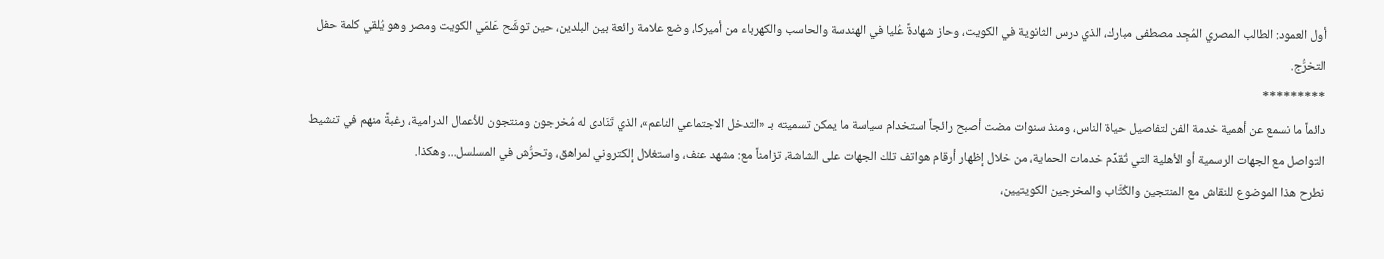أول العمود: الطالب المصري المُجِد مصطفى مبارك، الذي درس الثانوية في الكويت، وحاز شهادةً عُليا في الهندسة والحاسب والكهرباء من أميركا، وضع علامة رائعة بين البلدين، حين توشَّح عَلمَي الكويت ومصر وهو يُلقي كلمة حفل التخرُّج.
*********
دائماً ما نسمع عن أهمية خدمة الفن لتفاصيل حياة الناس، ومنذ سنوات مضت أصبح رائجاً استخدام سياسة ما يمكن تسميته بـ «التدخل الاجتماعي الناعم»، الذي تَنَادى له مُخرجون ومنتجون للأعمال الدرامية، رغبةً منهم في تنشيط التواصل مع الجهات الرسمية أو الأهلية التي تُقدِّم خدمات الحماية، من خلال إظهار أرقام هواتف تلك الجهات على الشاشة، تزامناً مع: مشهد عنف، واستغلال إلكتروني لمراهق، وتحرُّش في المسلسل... وهكذا.
نطرح هذا الموضوع للنقاش مع المنتجين والكُتَّاب والمخرجين الكويتيين،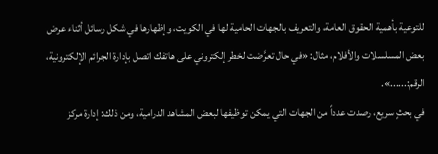للتوعية بأهمية الحقوق العامة، والتعريف بالجهات الحامية لها في الكويت، وإظهارها في شكل رسائل أثناء عرض بعض المسلسلات والأفلام، مثال: «في حال تعرَّضت لخطر إلكتروني على هاتفك اتصل بإدارة الجرائم الإلكترونية، الرقم:......».
في بحثٍ سريع، رصدت عدداً من الجهات التي يمكن توظيفها لبعض المشاهد الدرامية، ومن ذلك: إدارة مركز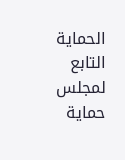الحماية التابع لمجلس حماية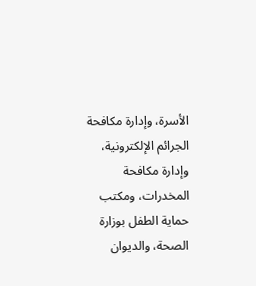الأسرة، وإدارة مكافحة الجرائم الإلكترونية، وإدارة مكافحة المخدرات، ومكتب حماية الطفل بوزارة الصحة، والديوان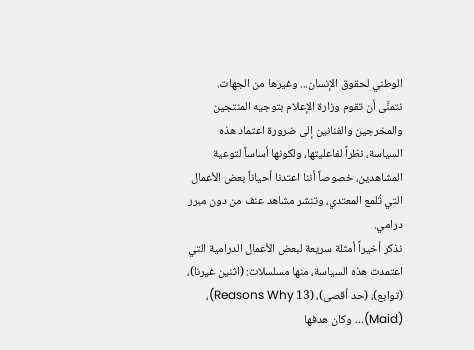الوطني لحقوق الإنسان... وغيرها من الجهات.
نتمنَّى أن تقوم وزارة الإعلام بتوجيه المنتجين والمخرجين والفنانين إلى ضرورة اعتماد هذه السياسة، نظراً لفاعليتها، ولكونها أساساً لتوعية المشاهدين، خصوصاً أننا اعتدنا أحياناً بعض الأعمال التي تُلمع المعتدي، وتنشر مشاهد عنف من دون مبرر درامي.
نذكر أخيراً أمثلة سريعة لبعض الأعمال الدرامية التي اعتمدت هذه السياسة، منها مسلسلات: (اثنين غيرنا)، (توابع)، (حد أقصى)، (13 Reasons Why)، (Maid)... وكان هدفها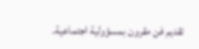تقديم فن مقرون بمسؤولية اجتماعية.